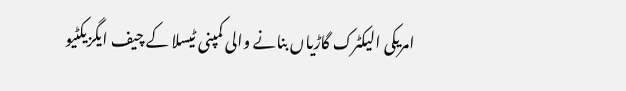امریکی الیکٹرک گاڑیاں بنانے والی کمپنی ٹیسلا کے چیف ایگزیکٹیو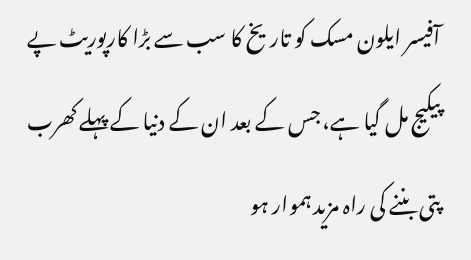آفیسر ایلون مسک کو تاریخ کا سب سے بڑا کارپوریٹ پے پیکیج مل گیا ہے، جس کے بعد ان کے دنیا کے پہلے کھرب پتی بننے کی راہ مزید ہموار ہو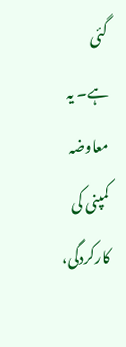گئی ہے۔ یہ معاوضہ کمپنی کی کارکردگی،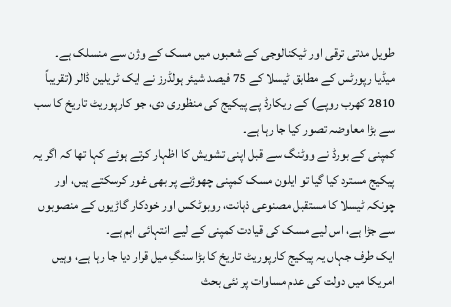طویل مدتی ترقی اور ٹیکنالوجی کے شعبوں میں مسک کے وژن سے منسلک ہے۔
میڈیا رپورٹس کے مطابق ٹیسلا کے 75 فیصد شیئر ہولڈرز نے ایک ٹریلین ڈالر (تقریباً 2810 کھرب روپے) کے ریکارڈ پے پیکیج کی منظوری دی، جو کارپوریٹ تاریخ کا سب سے بڑا معاوضہ تصور کیا جا رہا ہے۔
کمپنی کے بورڈ نے ووٹنگ سے قبل اپنی تشویش کا اظہار کرتے ہوئے کہا تھا کہ اگر یہ پیکیج مسترد کیا گیا تو ایلون مسک کمپنی چھوڑنے پر بھی غور کرسکتے ہیں، اور چونکہ ٹیسلا کا مستقبل مصنوعی ذہانت، روبوٹکس اور خودکار گاڑیوں کے منصوبوں سے جڑا ہے، اس لیے مسک کی قیادت کمپنی کے لیے انتہائی اہم ہے۔
ایک طرف جہاں یہ پیکیج کارپوریٹ تاریخ کا بڑا سنگِ میل قرار دیا جا رہا ہے، وہیں امریکا میں دولت کی عدم مساوات پر نئی بحث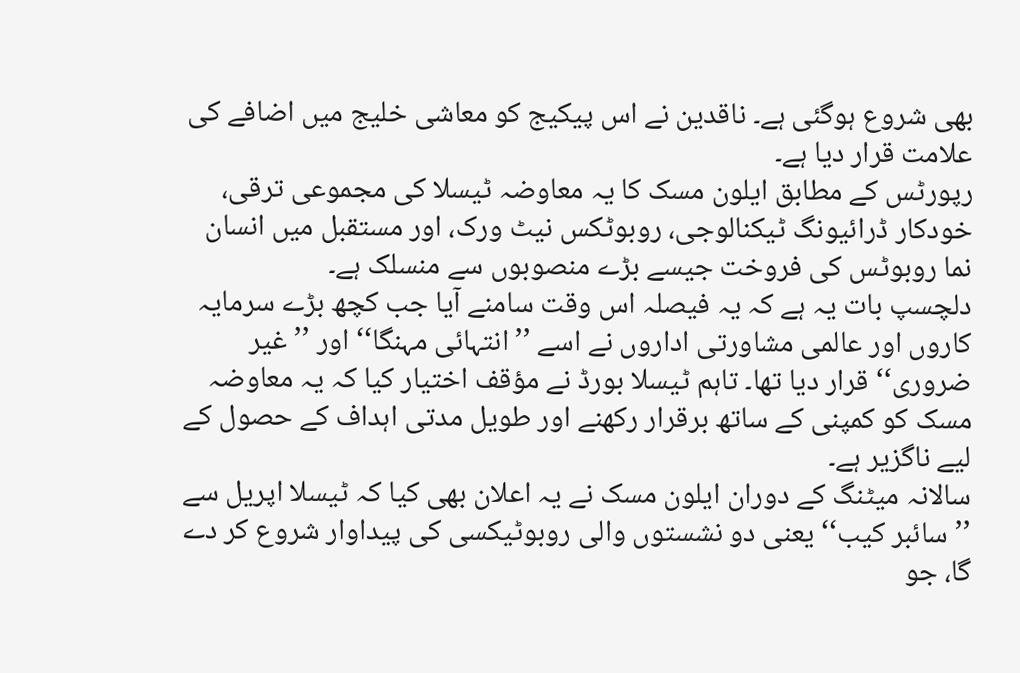بھی شروع ہوگئی ہے۔ ناقدین نے اس پیکیج کو معاشی خلیج میں اضافے کی علامت قرار دیا ہے۔
رپورٹس کے مطابق ایلون مسک کا یہ معاوضہ ٹیسلا کی مجموعی ترقی، خودکار ڈرائیونگ ٹیکنالوجی، روبوٹکس نیٹ ورک، اور مستقبل میں انسان نما روبوٹس کی فروخت جیسے بڑے منصوبوں سے منسلک ہے۔
دلچسپ بات یہ ہے کہ یہ فیصلہ اس وقت سامنے آیا جب کچھ بڑے سرمایہ کاروں اور عالمی مشاورتی اداروں نے اسے ’’انتہائی مہنگا‘‘ اور ’’غیر ضروری‘‘ قرار دیا تھا۔ تاہم ٹیسلا بورڈ نے مؤقف اختیار کیا کہ یہ معاوضہ مسک کو کمپنی کے ساتھ برقرار رکھنے اور طویل مدتی اہداف کے حصول کے لیے ناگزیر ہے۔
سالانہ میٹنگ کے دوران ایلون مسک نے یہ اعلان بھی کیا کہ ٹیسلا اپریل سے ’’سائبر کیب‘‘ یعنی دو نشستوں والی روبوٹیکسی کی پیداوار شروع کر دے گا، جو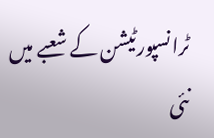ٹرانسپورٹیشن کے شعبے میں نئی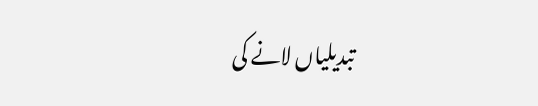تبدیلیاں لانے کی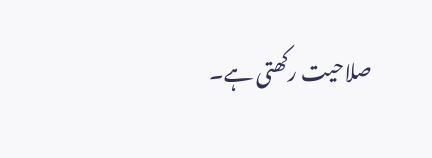صلاحیت رکھتی ہے۔